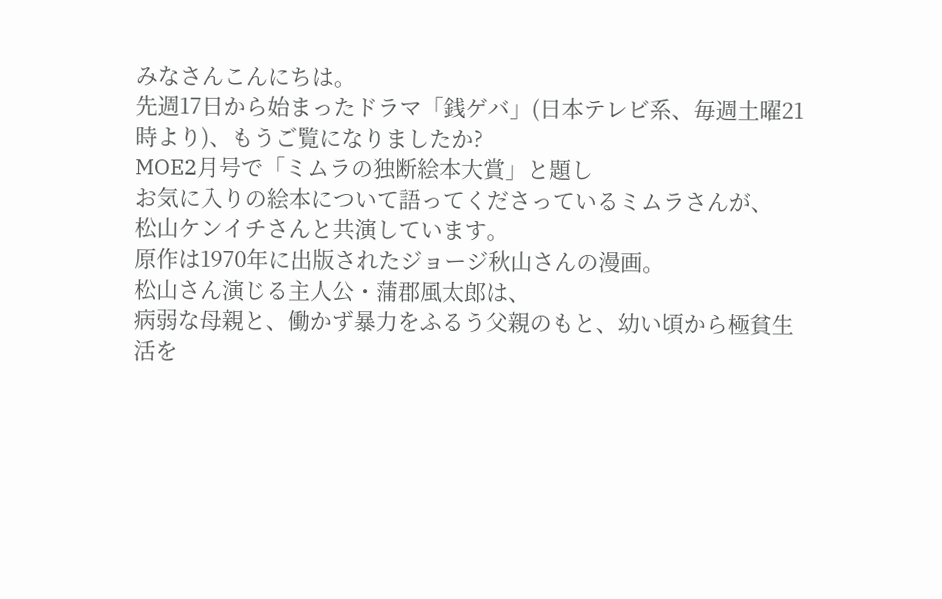みなさんこんにちは。
先週17日から始まったドラマ「銭ゲバ」(日本テレビ系、毎週土曜21時より)、もうご覧になりましたか?
MOE2月号で「ミムラの独断絵本大賞」と題し
お気に入りの絵本について語ってくださっているミムラさんが、
松山ケンイチさんと共演しています。
原作は1970年に出版されたジョージ秋山さんの漫画。
松山さん演じる主人公・蒲郡風太郎は、
病弱な母親と、働かず暴力をふるう父親のもと、幼い頃から極貧生活を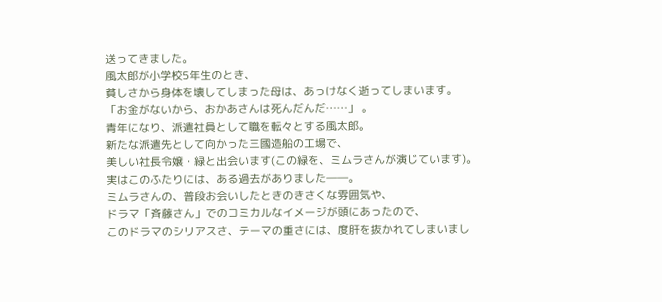送ってきました。
風太郎が小学校5年生のとき、
貧しさから身体を壊してしまった母は、あっけなく逝ってしまいます。
「お金がないから、おかあさんは死んだんだ……」 。
青年になり、派遣社員として職を転々とする風太郎。
新たな派遣先として向かった三國造船の工場で、
美しい社長令嬢・緑と出会います(この緑を、ミムラさんが演じています)。
実はこのふたりには、ある過去がありました――。
ミムラさんの、普段お会いしたときのきさくな雰囲気や、
ドラマ「斉藤さん」でのコミカルなイメージが頭にあったので、
このドラマのシリアスさ、テーマの重さには、度肝を抜かれてしまいまし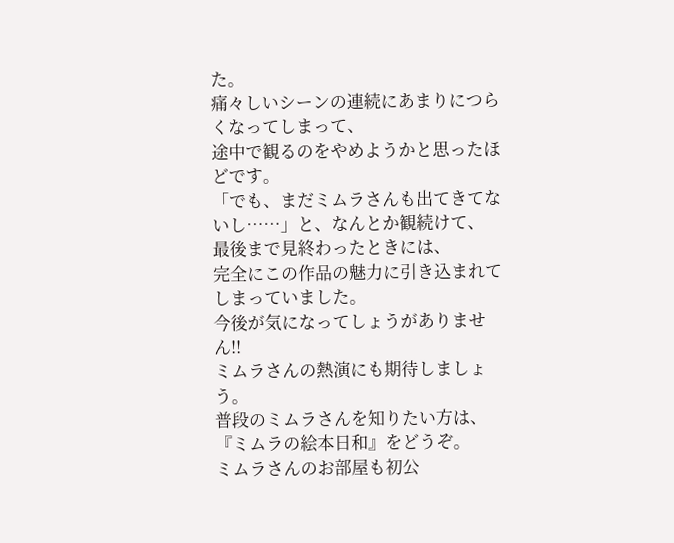た。
痛々しいシーンの連続にあまりにつらくなってしまって、
途中で観るのをやめようかと思ったほどです。
「でも、まだミムラさんも出てきてないし……」と、なんとか観続けて、
最後まで見終わったときには、
完全にこの作品の魅力に引き込まれてしまっていました。
今後が気になってしょうがありません!!
ミムラさんの熱演にも期待しましょう。
普段のミムラさんを知りたい方は、
『ミムラの絵本日和』をどうぞ。
ミムラさんのお部屋も初公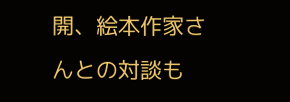開、絵本作家さんとの対談も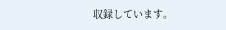収録しています。